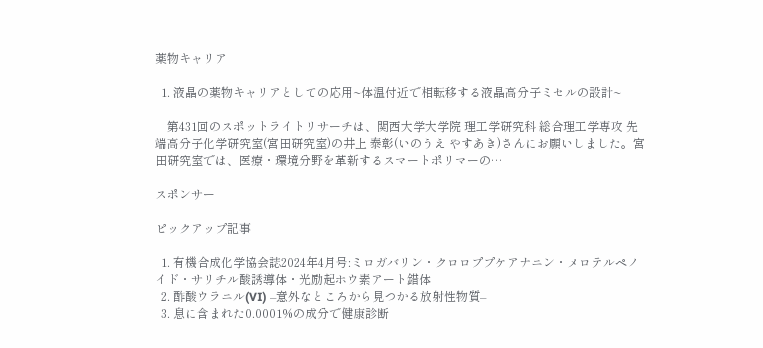薬物キャリア

  1. 液晶の薬物キャリアとしての応用~体温付近で相転移する液晶高分子ミセルの設計~

    第431回のスポットライトリサーチは、関西大学大学院 理工学研究科 総合理工学専攻 先端高分子化学研究室(宮田研究室)の井上 泰彰(いのうえ やすあき)さんにお願いしました。宮田研究室では、医療・環境分野を革新するスマートポリマーの…

スポンサー

ピックアップ記事

  1. 有機合成化学協会誌2024年4月号:ミロガバリン・クロロププケアナニン・メロテルペノイド・サリチル酸誘導体・光励起ホウ素アート錯体
  2. 酢酸ウラニル(VI) –意外なところから見つかる放射性物質–
  3. 息に含まれた0.0001%の成分で健康診断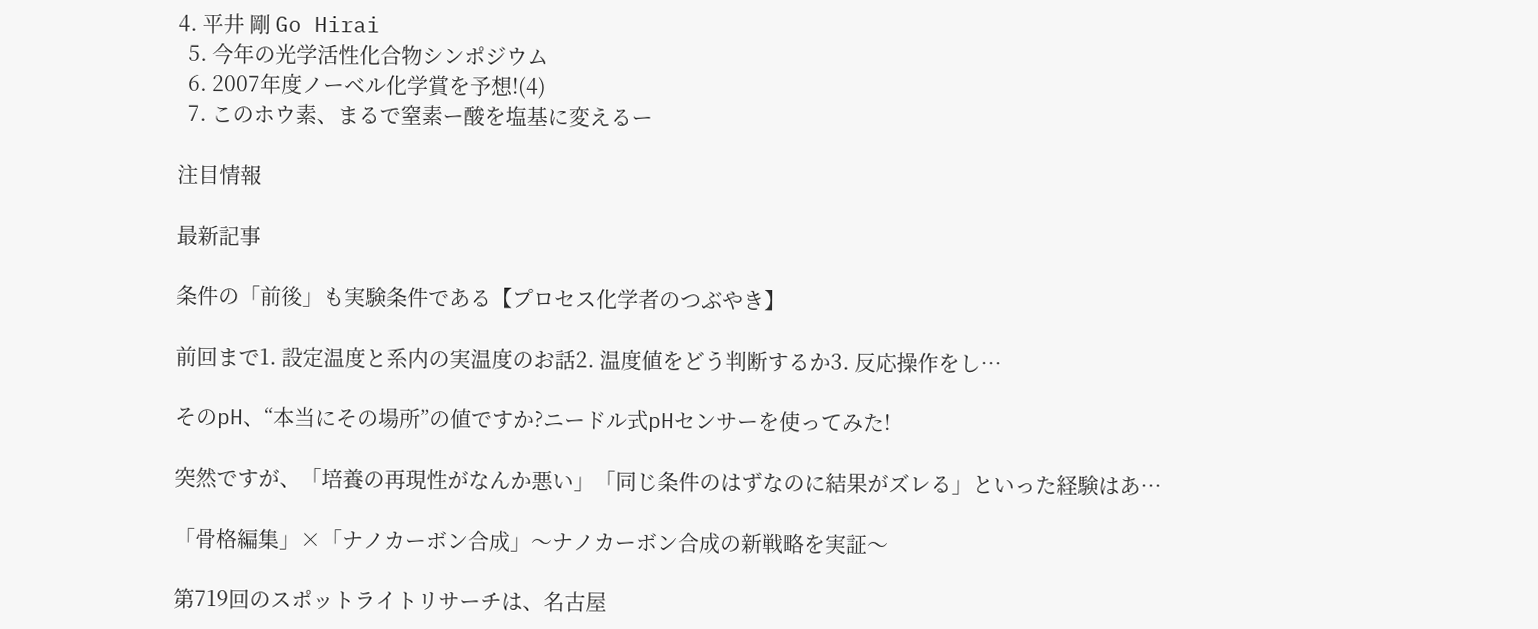4. 平井 剛 Go Hirai
  5. 今年の光学活性化合物シンポジウム
  6. 2007年度ノーベル化学賞を予想!(4)
  7. このホウ素、まるで窒素ー酸を塩基に変えるー

注目情報

最新記事

条件の「前後」も実験条件である【プロセス化学者のつぶやき】

前回まで1. 設定温度と系内の実温度のお話2. 温度値をどう判断するか3. 反応操作をし…

そのpH、“本当にその場所”の値ですか?ニードル式pHセンサーを使ってみた!

突然ですが、「培養の再現性がなんか悪い」「同じ条件のはずなのに結果がズレる」といった経験はあ…

「骨格編集」×「ナノカーボン合成」〜ナノカーボン合成の新戦略を実証〜

第719回のスポットライトリサーチは、名古屋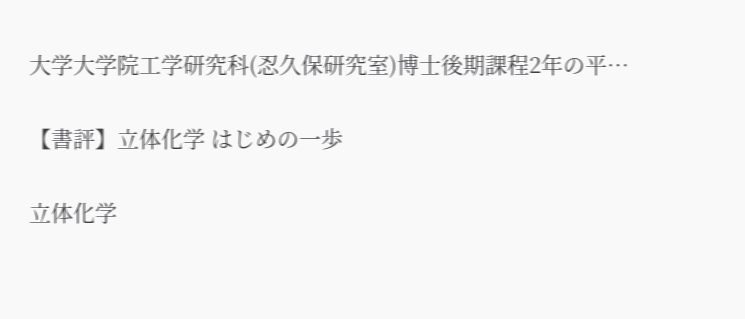大学大学院工学研究科(忍久保研究室)博士後期課程2年の平…

【書評】立体化学 はじめの一歩

立体化学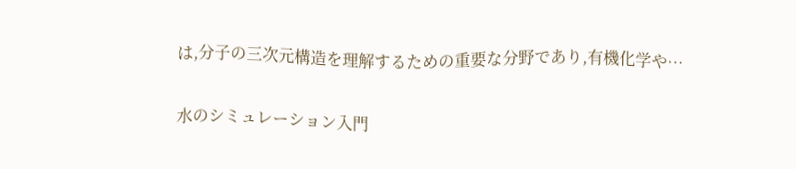は,分子の三次元構造を理解するための重要な分野であり,有機化学や…

水のシミュレーション入門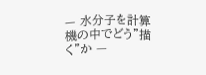— 水分子を計算機の中でどう”描く”か —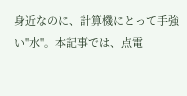身近なのに、計算機にとって手強い"水"。本記事では、点電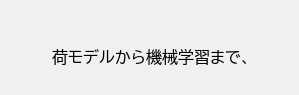荷モデルから機械学習まで、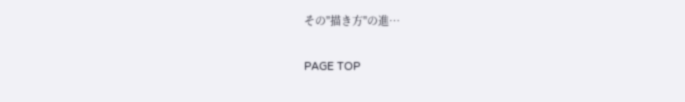その"描き方"の進…

PAGE TOP